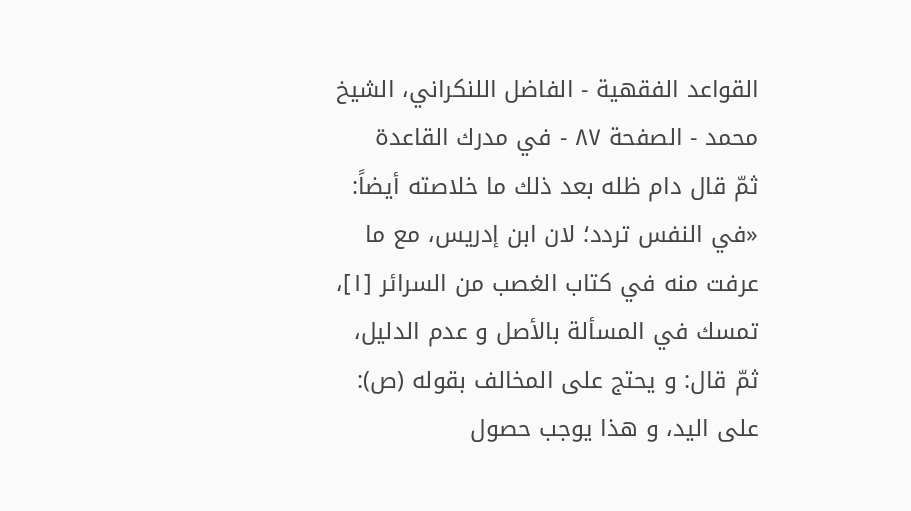القواعد الفقهية - الفاضل اللنكراني، الشيخ محمد - الصفحة ٨٧ - في مدرك القاعدة
ثمّ قال دام ظله بعد ذلك ما خلاصته أيضاً: «في النفس تردد؛ لان ابن إدريس، مع ما عرفت منه في كتاب الغصب من السرائر [١]، تمسك في المسألة بالأصل و عدم الدليل، ثمّ قال: و يحتج على المخالف بقوله (ص): على اليد، و هذا يوجب حصول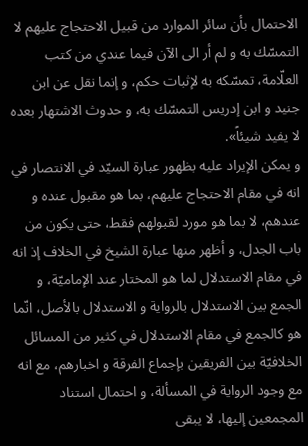الاحتمال بأن سائر الموارد من قبيل الاحتجاج عليهم لا التمسّك به و لم أر الى الآن فيما عندي من كتب العلّامة، تمسّكه به لإثبات حكم، و إنما نقل عن ابن جنيد و ابن إدريس التمسّك به، و حدوث الاشتهار بعده لا يفيد شيئاً».
و يمكن الإيراد عليه بظهور عبارة السيّد في الانتصار في انه في مقام الاحتجاج عليهم، بما هو مقبول عنده و عندهم، لا بما هو مورد لقبولهم فقط، حتى يكون من باب الجدل، و أظهر منها عبارة الشيخ في الخلاف إذ انه في مقام الاستدلال لما هو المختار عند الإماميّة، و الجمع بين الاستدلال بالرواية و الاستدلال بالأصل، انّما هو كالجمع في مقام الاستدلال في كثير من المسائل الخلافيّة بين الفريقين بإجماع الفرقة و اخبارهم، مع انه مع وجود الرواية في المسألة، و احتمال استناد المجمعين إليها، لا يبقى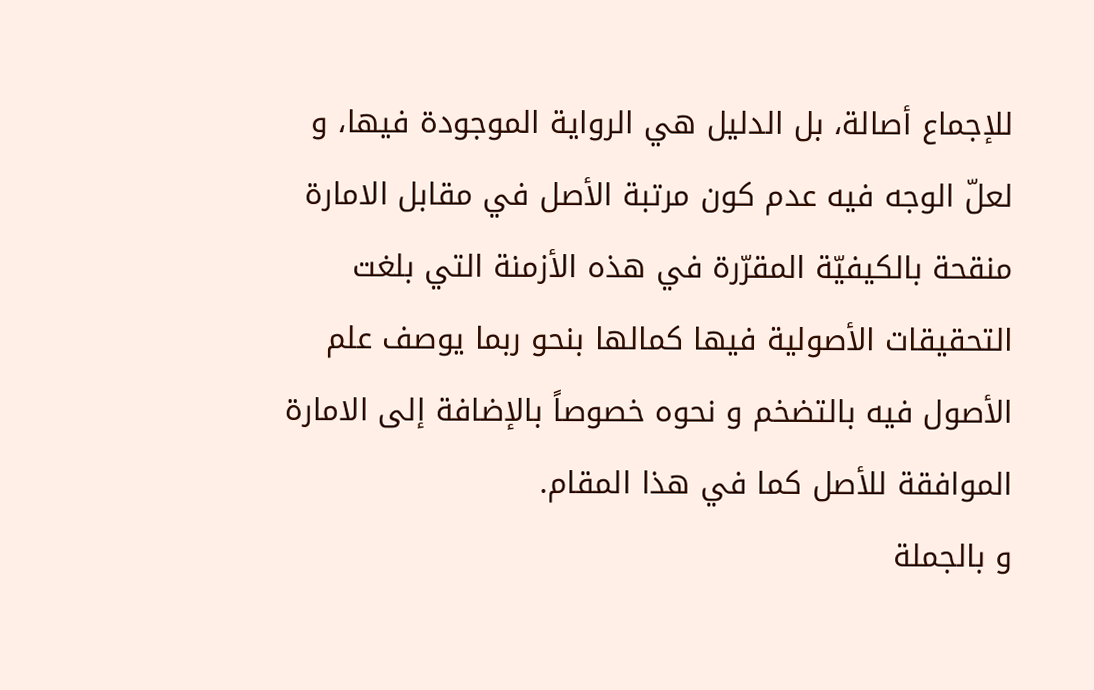للإجماع أصالة، بل الدليل هي الرواية الموجودة فيها، و لعلّ الوجه فيه عدم كون مرتبة الأصل في مقابل الامارة منقحة بالكيفيّة المقرّرة في هذه الأزمنة التي بلغت التحقيقات الأصولية فيها كمالها بنحو ربما يوصف علم الأصول فيه بالتضخم و نحوه خصوصاً بالإضافة إلى الامارة الموافقة للأصل كما في هذا المقام.
و بالجملة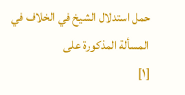حمل استدلال الشيخ في الخلاف في المسألة المذكورة على
[١]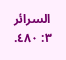السرائر ٣: ٤٨٠.